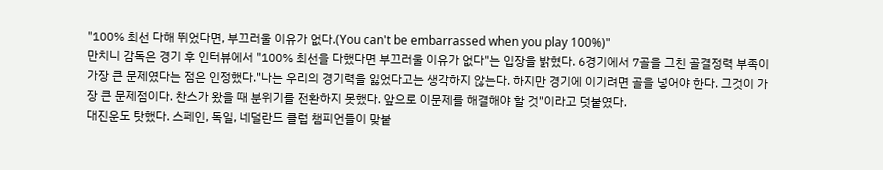"100% 최선 다해 뛰었다면, 부끄러울 이유가 없다.(You can't be embarrassed when you play 100%)"
만치니 감독은 경기 후 인터뷰에서 "100% 최선을 다했다면 부끄러울 이유가 없다"는 입장을 밝혔다. 6경기에서 7골을 그친 골결정력 부족이 가장 큰 문제였다는 점은 인정했다."나는 우리의 경기력을 잃었다고는 생각하지 않는다. 하지만 경기에 이기려면 골을 넣어야 한다. 그것이 가장 큰 문제점이다. 찬스가 왔을 때 분위기를 전환하지 못했다. 앞으로 이문제를 해결해야 할 것"이라고 덧붙였다.
대진운도 탓했다. 스페인, 독일, 네덜란드 클럽 챔피언들이 맞붙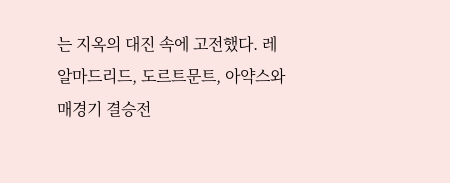는 지옥의 대진 속에 고전했다. 레알마드리드, 도르트문트, 아약스와 매경기 결승전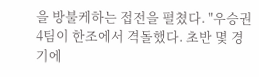을 방불케하는 접전을 펼쳤다. "우승권 4팀이 한조에서 격돌했다. 초반 몇 경기에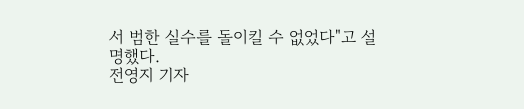서 범한 실수를 돌이킬 수 없었다"고 설명했다.
전영지 기자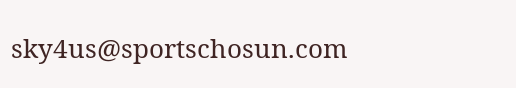sky4us@sportschosun.com